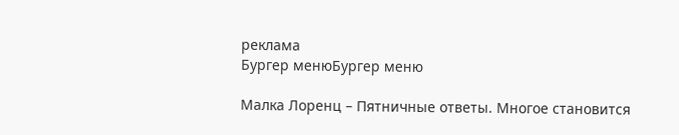реклама
Бургер менюБургер меню

Малка Лоренц – Пятничные ответы. Многое становится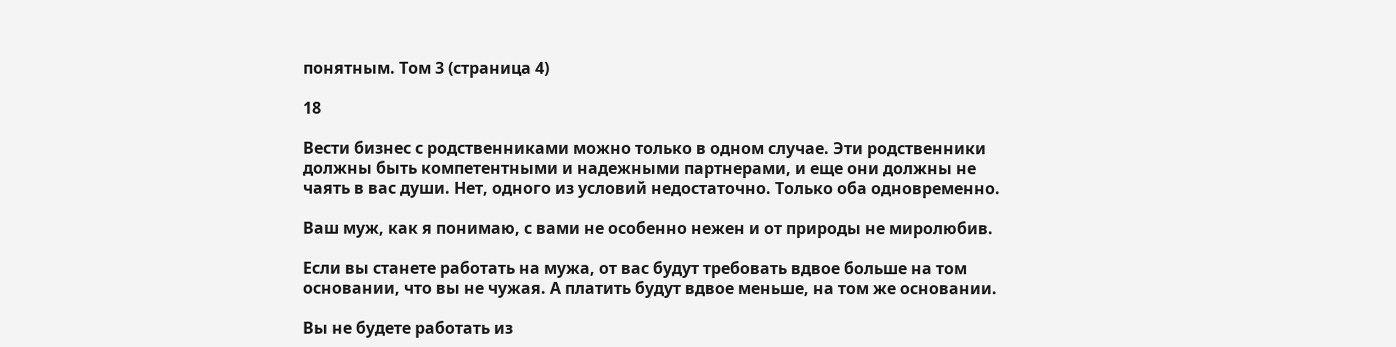понятным. Том 3 (страница 4)

18

Вести бизнес с родственниками можно только в одном случае. Эти родственники должны быть компетентными и надежными партнерами, и еще они должны не чаять в вас души. Нет, одного из условий недостаточно. Только оба одновременно.

Ваш муж, как я понимаю, с вами не особенно нежен и от природы не миролюбив.

Если вы станете работать на мужа, от вас будут требовать вдвое больше на том основании, что вы не чужая. А платить будут вдвое меньше, на том же основании.

Вы не будете работать из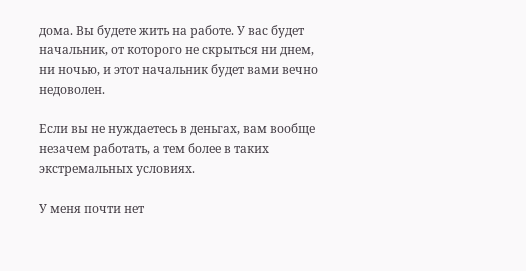дома. Вы будете жить на работе. У вас будет начальник, от которого не скрыться ни днем, ни ночью, и этот начальник будет вами вечно недоволен.

Если вы не нуждаетесь в деньгах, вам вообще незачем работать, а тем более в таких экстремальных условиях.

У меня почти нет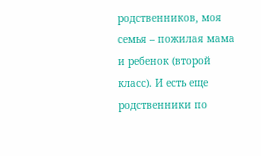родственников, моя семья – пожилая мама и ребенок (второй класс). И есть еще родственники по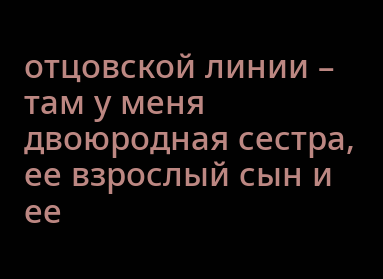отцовской линии – там у меня двоюродная сестра, ее взрослый сын и ее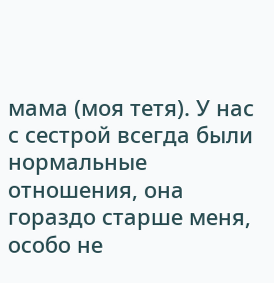мама (моя тетя). У нас с сестрой всегда были нормальные отношения, она гораздо старше меня, особо не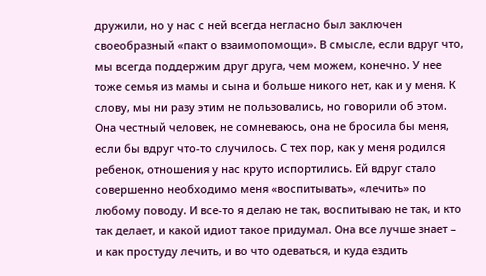дружили, но у нас с ней всегда негласно был заключен своеобразный «пакт о взаимопомощи». В смысле, если вдруг что, мы всегда поддержим друг друга, чем можем, конечно. У нее тоже семья из мамы и сына и больше никого нет, как и у меня. К слову, мы ни разу этим не пользовались, но говорили об этом. Она честный человек, не сомневаюсь, она не бросила бы меня, если бы вдруг что-то случилось. С тех пор, как у меня родился ребенок, отношения у нас круто испортились. Ей вдруг стало совершенно необходимо меня «воспитывать», «лечить» по любому поводу. И все-то я делаю не так, воспитываю не так, и кто так делает, и какой идиот такое придумал. Она все лучше знает – и как простуду лечить, и во что одеваться, и куда ездить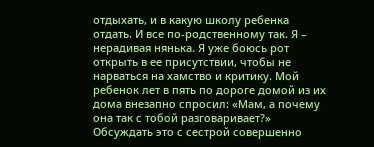отдыхать, и в какую школу ребенка отдать. И все по-родственному так. Я – нерадивая нянька. Я уже боюсь рот открыть в ее присутствии, чтобы не нарваться на хамство и критику. Мой ребенок лет в пять по дороге домой из их дома внезапно спросил: «Мам, а почему она так с тобой разговаривает?» Обсуждать это с сестрой совершенно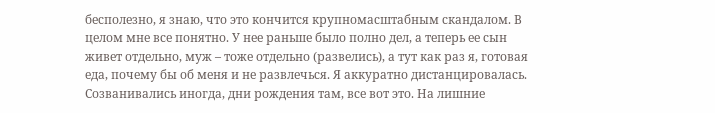бесполезно, я знаю, что это кончится крупномасштабным скандалом. В целом мне все понятно. У нее раньше было полно дел, а теперь ее сын живет отдельно, муж – тоже отдельно (развелись), а тут как раз я, готовая еда, почему бы об меня и не развлечься. Я аккуратно дистанцировалась. Созванивались иногда, дни рождения там, все вот это. На лишние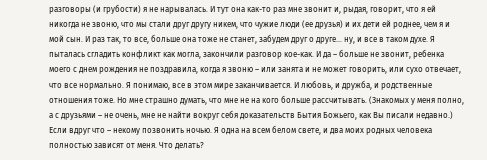разговоры (и грубости) я не нарывалась. И тут она как-то раз мне звонит и, рыдая, говорит, что я ей никогда не звоню, что мы стали друг другу никем, что чужие люди (ее друзья) и их дети ей роднее, чем я и мой сын. И раз так, то все, больше она тоже не станет, забудем друг о друге… ну, и все в таком духе. Я пыталась сгладить конфликт как могла, закончили разговор кое-как. И да – больше не звонит, ребенка моего с днем рождения не поздравила, когда я звоню – или занята и не может говорить, или сухо отвечает, что все нормально. Я понимаю, все в этом мире заканчивается. И любовь, и дружба, и родственные отношения тоже. Но мне страшно думать, что мне не на кого больше рассчитывать. (Знакомых у меня полно, а с друзьями – не очень, мне не найти вокруг себя доказательств Бытия Божьего, как Вы писали недавно.) Если вдруг что – некому позвонить ночью. Я одна на всем белом свете, и два моих родных человека полностью зависят от меня. Что делать?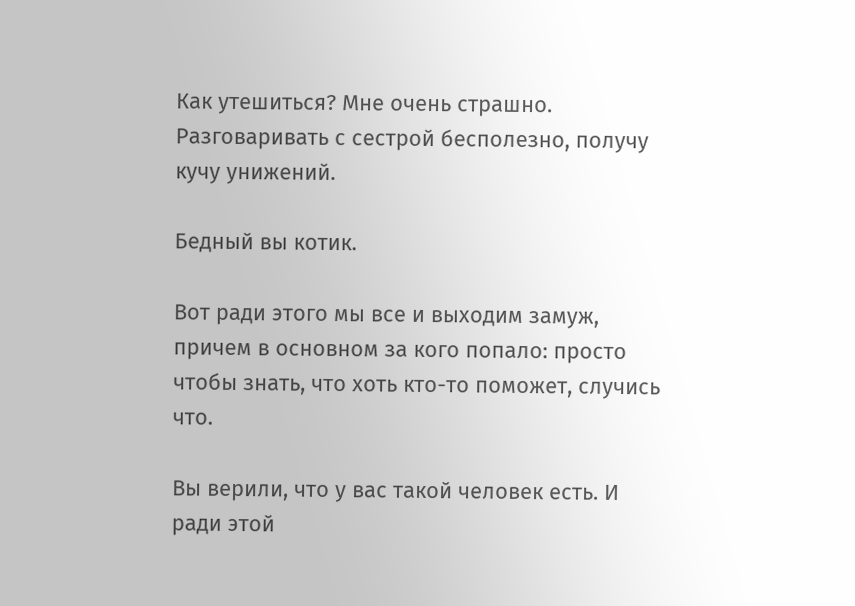Как утешиться? Мне очень страшно. Разговаривать с сестрой бесполезно, получу кучу унижений.

Бедный вы котик.

Вот ради этого мы все и выходим замуж, причем в основном за кого попало: просто чтобы знать, что хоть кто-то поможет, случись что.

Вы верили, что у вас такой человек есть. И ради этой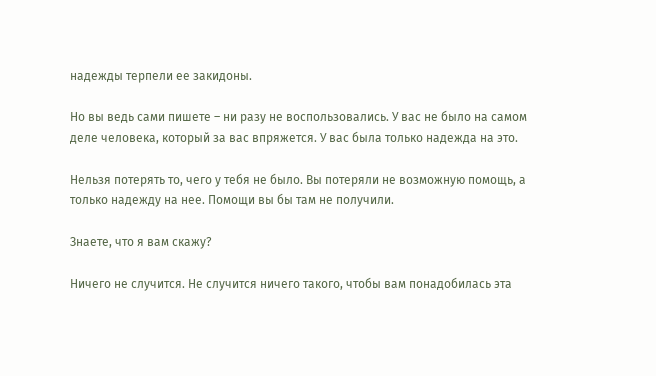надежды терпели ее закидоны.

Но вы ведь сами пишете – ни разу не воспользовались. У вас не было на самом деле человека, который за вас впряжется. У вас была только надежда на это.

Нельзя потерять то, чего у тебя не было. Вы потеряли не возможную помощь, а только надежду на нее. Помощи вы бы там не получили.

Знаете, что я вам скажу?

Ничего не случится. Не случится ничего такого, чтобы вам понадобилась эта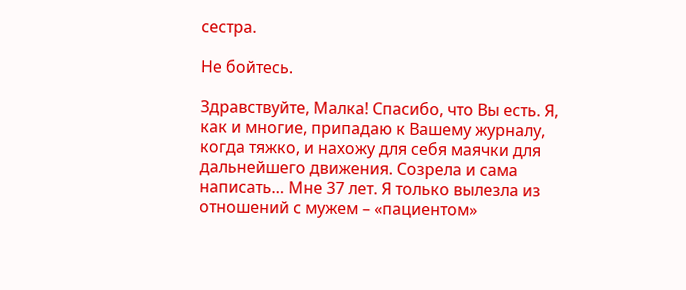сестра.

Не бойтесь.

Здравствуйте, Малка! Спасибо, что Вы есть. Я, как и многие, припадаю к Вашему журналу, когда тяжко, и нахожу для себя маячки для дальнейшего движения. Созрела и сама написать… Мне 37 лет. Я только вылезла из отношений с мужем – «пациентом»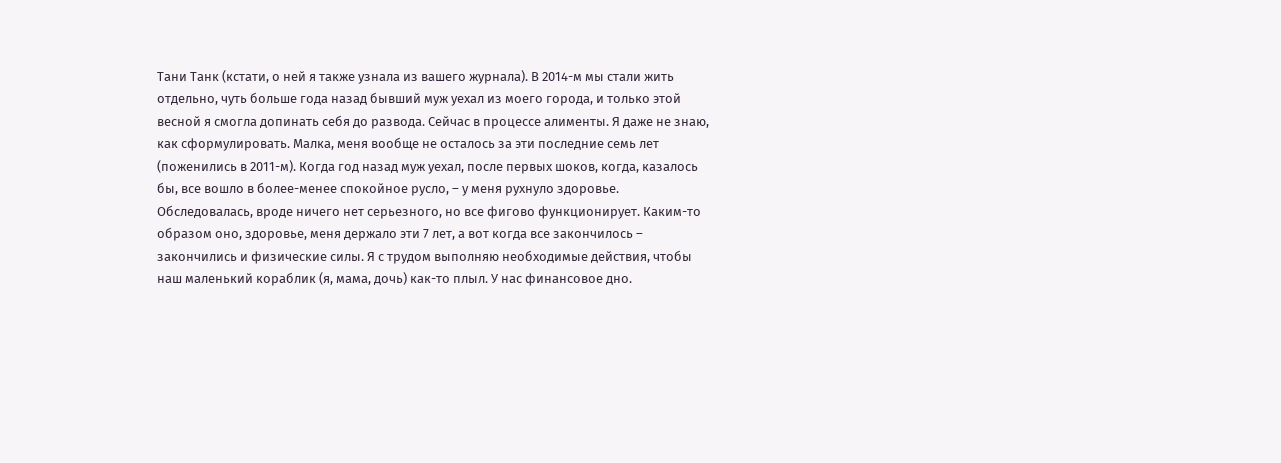Тани Танк (кстати, о ней я также узнала из вашего журнала). В 2014-м мы стали жить отдельно, чуть больше года назад бывший муж уехал из моего города, и только этой весной я смогла допинать себя до развода. Сейчас в процессе алименты. Я даже не знаю, как сформулировать. Малка, меня вообще не осталось за эти последние семь лет (поженились в 2011-м). Когда год назад муж уехал, после первых шоков, когда, казалось бы, все вошло в более-менее спокойное русло, – у меня рухнуло здоровье. Обследовалась, вроде ничего нет серьезного, но все фигово функционирует. Каким-то образом оно, здоровье, меня держало эти 7 лет, а вот когда все закончилось – закончились и физические силы. Я с трудом выполняю необходимые действия, чтобы наш маленький кораблик (я, мама, дочь) как-то плыл. У нас финансовое дно.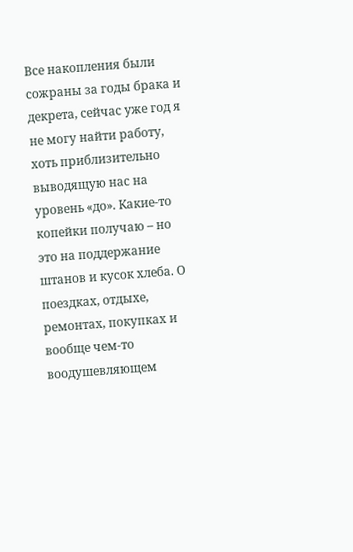Все накопления были сожраны за годы брака и декрета, сейчас уже год я не могу найти работу, хоть приблизительно выводящую нас на уровень «до». Какие-то копейки получаю – но это на поддержание штанов и кусок хлеба. О поездках, отдыхе, ремонтах, покупках и вообще чем-то воодушевляющем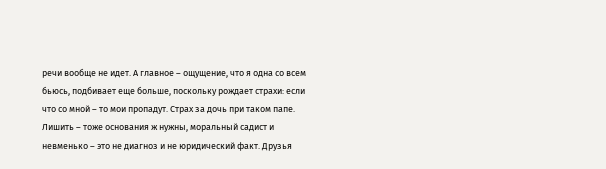речи вообще не идет. А главное – ощущение, что я одна со всем бьюсь, подбивает еще больше, поскольку рождает страхи: если что со мной – то мои пропадут. Страх за дочь при таком папе. Лишить – тоже основания ж нужны, моральный садист и невменько – это не диагноз и не юридический факт. Друзья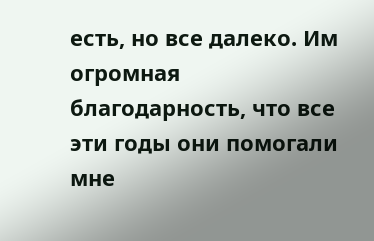есть, но все далеко. Им огромная благодарность, что все эти годы они помогали мне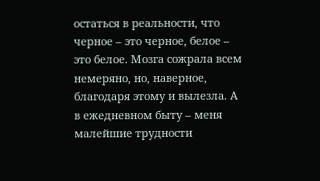остаться в реальности, что черное – это черное, белое – это белое. Мозга сожрала всем немеряно, но, наверное, благодаря этому и вылезла. А в ежедневном быту – меня малейшие трудности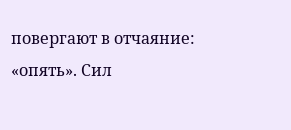повергают в отчаяние: «опять». Сил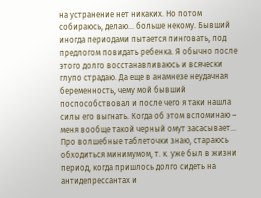на устранение нет никаких. Но потом собираюсь, делаю… больше некому. Бывший иногда периодами пытается пинговать, под предлогом повидать ребенка. Я обычно после этого долго восстанавливаюсь и всячески глупо страдаю. Да еще в анамнезе неудачная беременность, чему мой бывший поспособствовал и после чего я таки нашла силы его выгнать. Когда об этом вспоминаю – меня вообще такой черный омут засасывает… Про волшебные таблеточки знаю, стараюсь обходиться минимумом, т. к. уже был в жизни период, когда пришлось долго сидеть на антидепрессантах и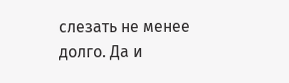слезать не менее долго. Да и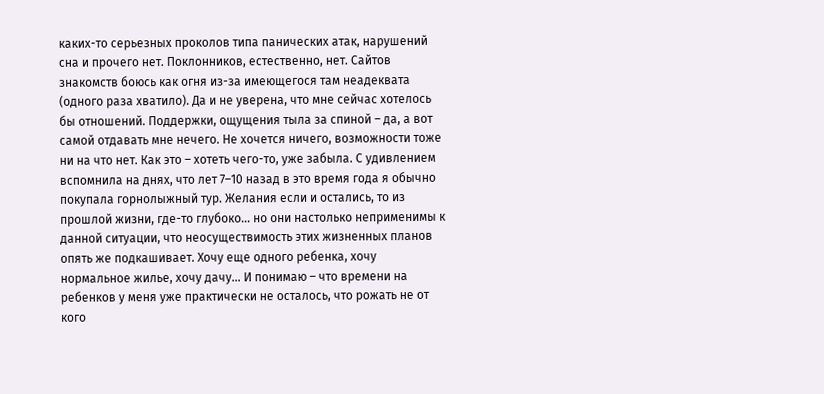каких-то серьезных проколов типа панических атак, нарушений сна и прочего нет. Поклонников, естественно, нет. Сайтов знакомств боюсь как огня из-за имеющегося там неадеквата (одного раза хватило). Да и не уверена, что мне сейчас хотелось бы отношений. Поддержки, ощущения тыла за спиной – да, а вот самой отдавать мне нечего. Не хочется ничего, возможности тоже ни на что нет. Как это – хотеть чего-то, уже забыла. С удивлением вспомнила на днях, что лет 7–10 назад в это время года я обычно покупала горнолыжный тур. Желания если и остались, то из прошлой жизни, где-то глубоко… но они настолько неприменимы к данной ситуации, что неосуществимость этих жизненных планов опять же подкашивает. Хочу еще одного ребенка, хочу нормальное жилье, хочу дачу… И понимаю – что времени на ребенков у меня уже практически не осталось, что рожать не от кого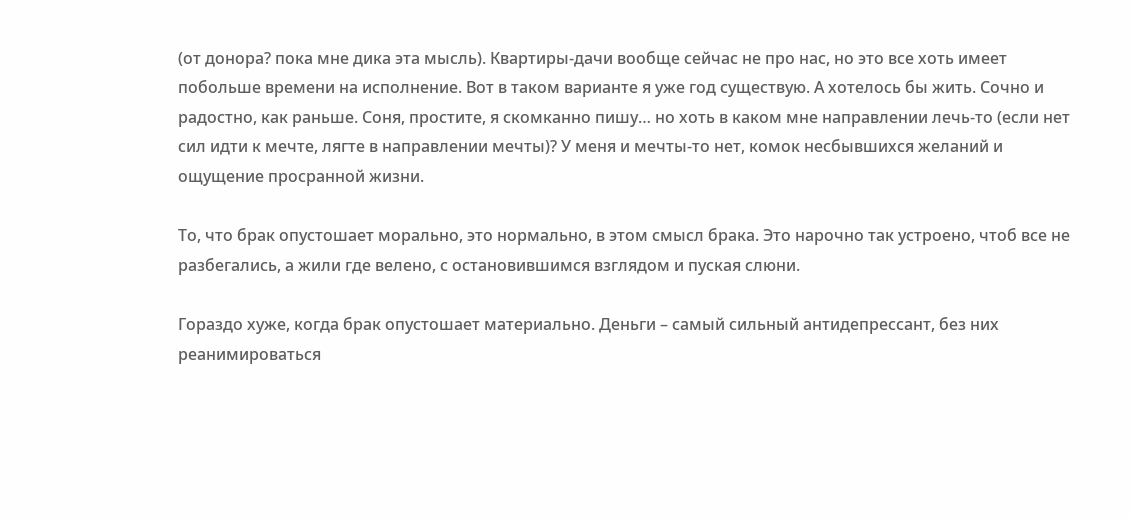(от донора? пока мне дика эта мысль). Квартиры-дачи вообще сейчас не про нас, но это все хоть имеет побольше времени на исполнение. Вот в таком варианте я уже год существую. А хотелось бы жить. Сочно и радостно, как раньше. Соня, простите, я скомканно пишу… но хоть в каком мне направлении лечь-то (если нет сил идти к мечте, лягте в направлении мечты)? У меня и мечты-то нет, комок несбывшихся желаний и ощущение просранной жизни.

То, что брак опустошает морально, это нормально, в этом смысл брака. Это нарочно так устроено, чтоб все не разбегались, а жили где велено, с остановившимся взглядом и пуская слюни.

Гораздо хуже, когда брак опустошает материально. Деньги – самый сильный антидепрессант, без них реанимироваться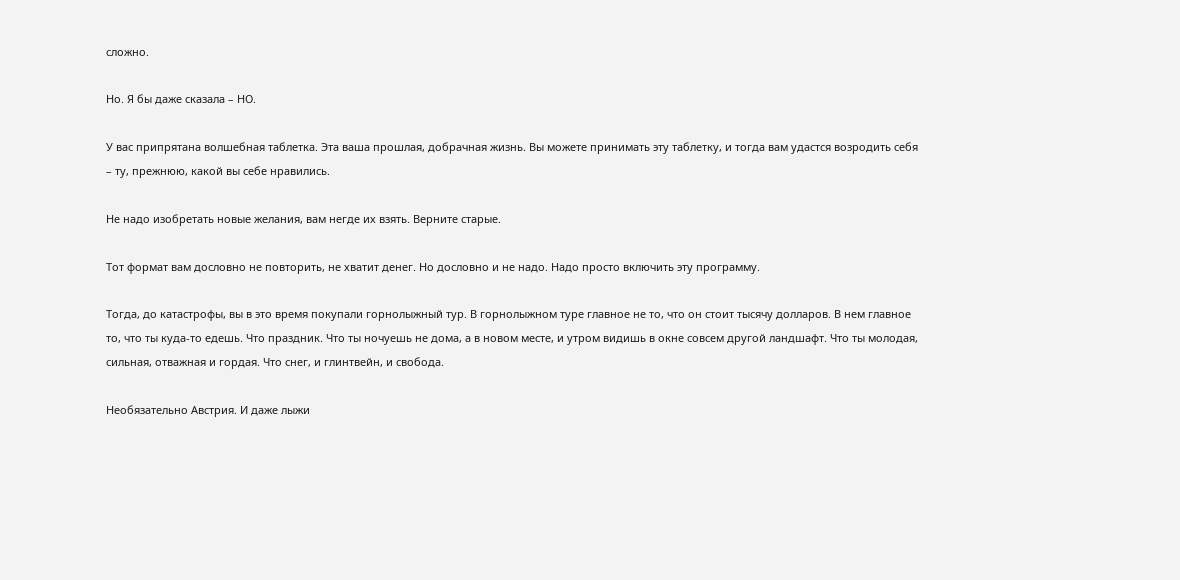сложно.

Но. Я бы даже сказала – НО.

У вас припрятана волшебная таблетка. Эта ваша прошлая, добрачная жизнь. Вы можете принимать эту таблетку, и тогда вам удастся возродить себя – ту, прежнюю, какой вы себе нравились.

Не надо изобретать новые желания, вам негде их взять. Верните старые.

Тот формат вам дословно не повторить, не хватит денег. Но дословно и не надо. Надо просто включить эту программу.

Тогда, до катастрофы, вы в это время покупали горнолыжный тур. В горнолыжном туре главное не то, что он стоит тысячу долларов. В нем главное то, что ты куда-то едешь. Что праздник. Что ты ночуешь не дома, а в новом месте, и утром видишь в окне совсем другой ландшафт. Что ты молодая, сильная, отважная и гордая. Что снег, и глинтвейн, и свобода.

Необязательно Австрия. И даже лыжи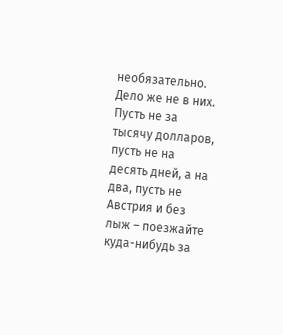необязательно. Дело же не в них. Пусть не за тысячу долларов, пусть не на десять дней, а на два, пусть не Австрия и без лыж – поезжайте куда-нибудь за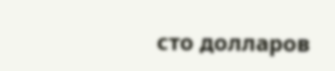сто долларов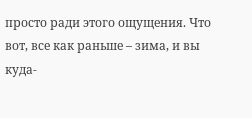просто ради этого ощущения. Что вот, все как раньше – зима, и вы куда-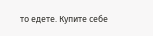то едете. Купите себе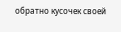обратно кусочек своей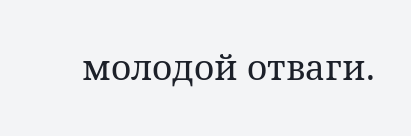молодой отваги.